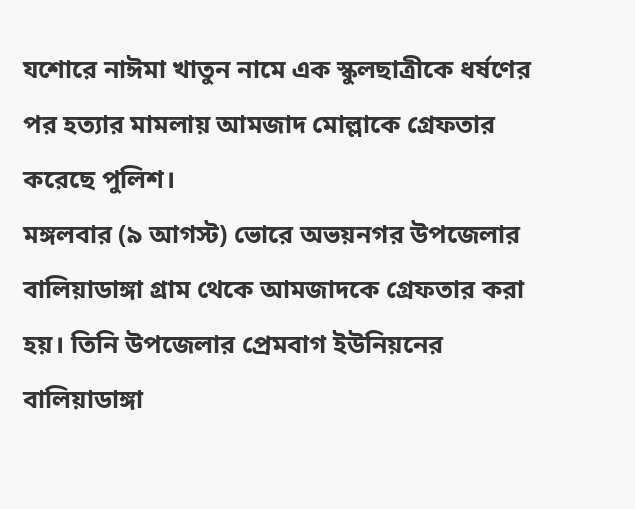যশোরে নাঈমা খাতুন নামে এক স্কুলছাত্রীকে ধর্ষণের পর হত্যার মামলায় আমজাদ মোল্লাকে গ্রেফতার করেছে পুলিশ।
মঙ্গলবার (৯ আগস্ট) ভোরে অভয়নগর উপজেলার বালিয়াডাঙ্গা গ্রাম থেকে আমজাদকে গ্রেফতার করা হয়। তিনি উপজেলার প্রেমবাগ ইউনিয়নের বালিয়াডাঙ্গা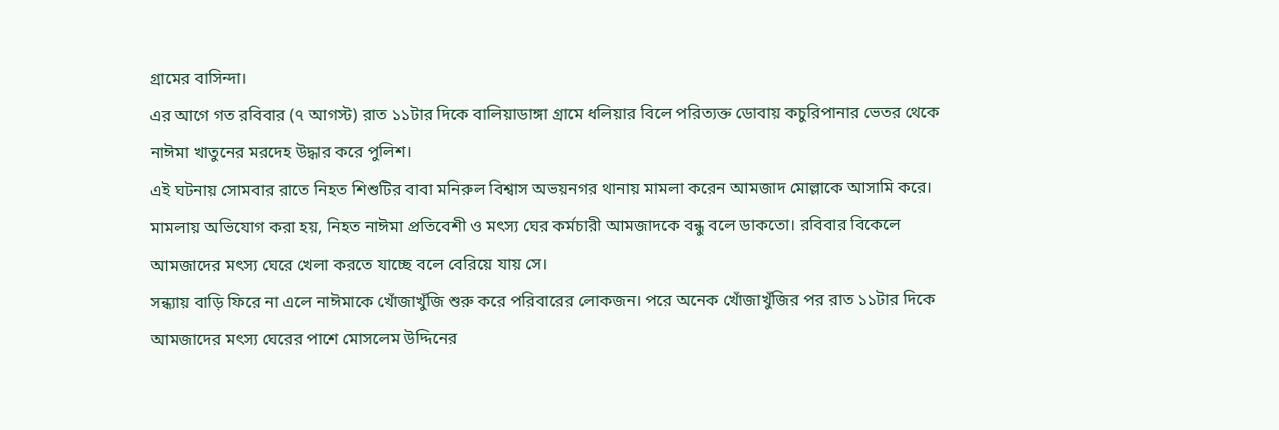গ্রামের বাসিন্দা।
এর আগে গত রবিবার (৭ আগস্ট) রাত ১১টার দিকে বালিয়াডাঙ্গা গ্রামে ধলিয়ার বিলে পরিত্যক্ত ডোবায় কচুরিপানার ভেতর থেকে নাঈমা খাতুনের মরদেহ উদ্ধার করে পুলিশ।
এই ঘটনায় সোমবার রাতে নিহত শিশুটির বাবা মনিরুল বিশ্বাস অভয়নগর থানায় মামলা করেন আমজাদ মোল্লাকে আসামি করে।
মামলায় অভিযোগ করা হয়, নিহত নাঈমা প্রতিবেশী ও মৎস্য ঘের কর্মচারী আমজাদকে বন্ধু বলে ডাকতো। রবিবার বিকেলে আমজাদের মৎস্য ঘেরে খেলা করতে যাচ্ছে বলে বেরিয়ে যায় সে।
সন্ধ্যায় বাড়ি ফিরে না এলে নাঈমাকে খোঁজাখুঁজি শুরু করে পরিবারের লোকজন। পরে অনেক খোঁজাখুঁজির পর রাত ১১টার দিকে আমজাদের মৎস্য ঘেরের পাশে মোসলেম উদ্দিনের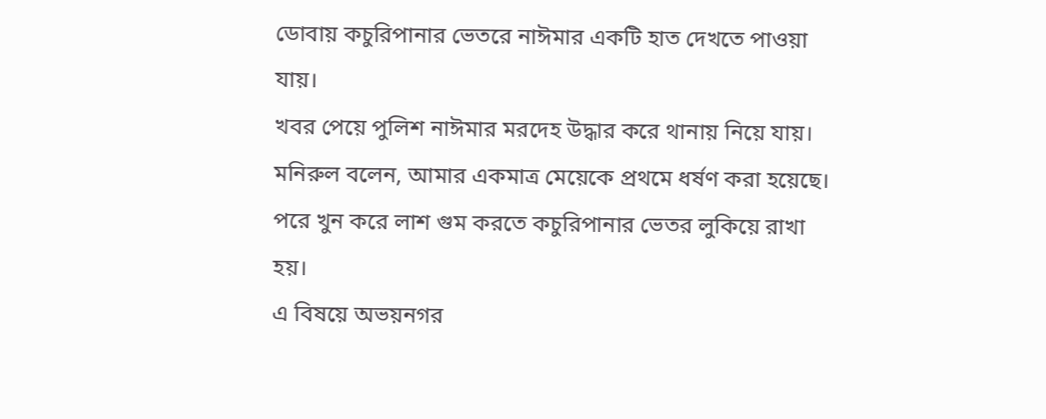ডোবায় কচুরিপানার ভেতরে নাঈমার একটি হাত দেখতে পাওয়া যায়।
খবর পেয়ে পুলিশ নাঈমার মরদেহ উদ্ধার করে থানায় নিয়ে যায়।
মনিরুল বলেন, আমার একমাত্র মেয়েকে প্রথমে ধর্ষণ করা হয়েছে। পরে খুন করে লাশ গুম করতে কচুরিপানার ভেতর লুকিয়ে রাখা হয়।
এ বিষয়ে অভয়নগর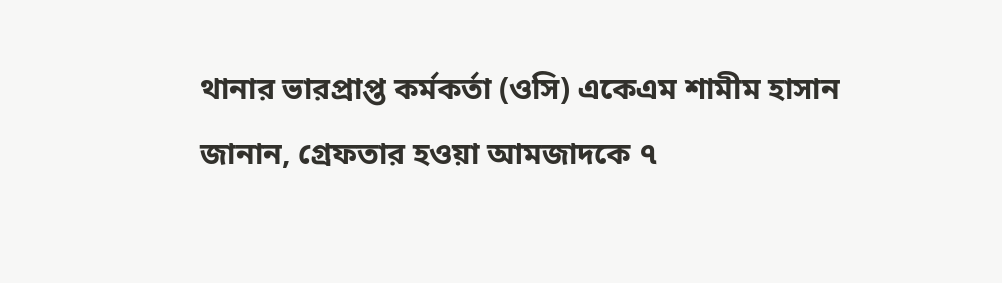থানার ভারপ্রাপ্ত কর্মকর্তা (ওসি) একেএম শামীম হাসান জানান, গ্রেফতার হওয়া আমজাদকে ৭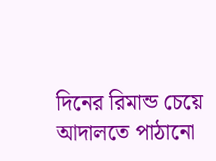দিনের রিমান্ড চেয়ে আদালতে পাঠানো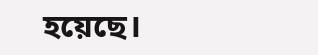হয়েছে।